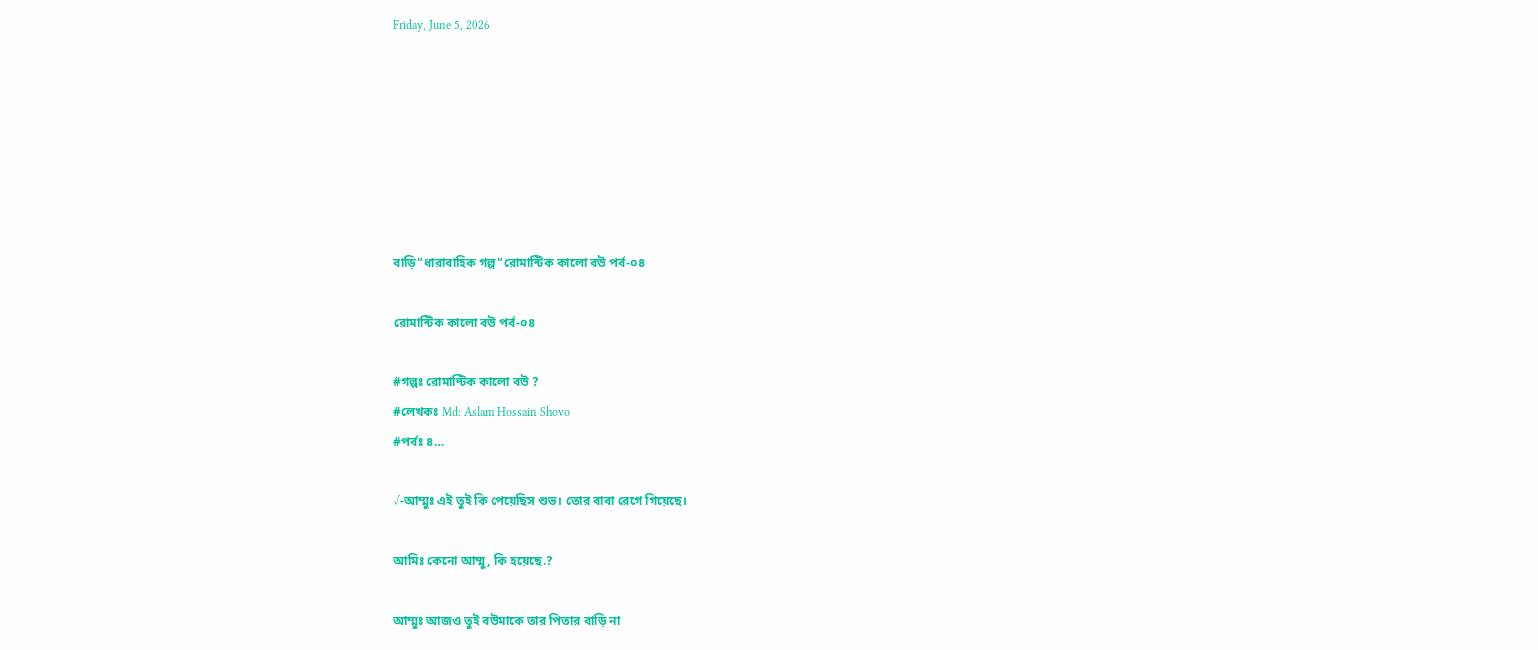Friday, June 5, 2026







বাড়ি"ধারাবাহিক গল্প"রোমান্টিক কালো বউ পর্ব-০৪

রোমান্টিক কালো বউ পর্ব-০৪

#গল্পঃ রোমান্টিক কালো বউ ?
#লেখকঃ Md: Aslam Hossain Shovo
#পর্বঃ ৪…

√-আম্মুঃ এই তুই কি পেয়েছিস শুভ। তোর বাবা রেগে গিয়েছে।

আমিঃ কেনো আম্মু, কি হয়েছে.?

আম্মুঃ আজও তুই বউমাকে তার পিতার বাড়ি না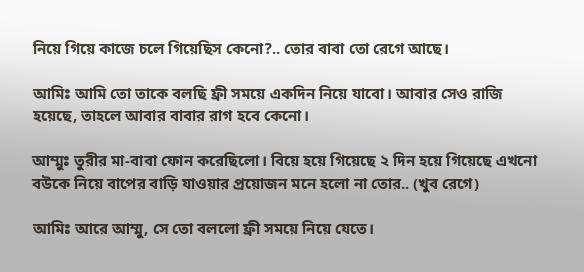নিয়ে গিয়ে কাজে চলে গিয়েছিস কেনো?.. তোর বাবা তো রেগে আছে।

আমিঃ আমি তো তাকে বলছি ফ্রী সময়ে একদিন নিয়ে যাবো। আবার সেও রাজি হয়েছে, তাহলে আবার বাবার রাগ হবে কেনো।

আম্মুঃ তুরীর মা-বাবা ফোন করেছিলো। বিয়ে হয়ে গিয়েছে ২ দিন হয়ে গিয়েছে এখনো বউকে নিয়ে বাপের বাড়ি যাওয়ার প্রয়োজন মনে হলো না তোর.. (খুব রেগে)

আমিঃ আরে আম্মু, সে তো বললো ফ্রী সময়ে নিয়ে যেতে।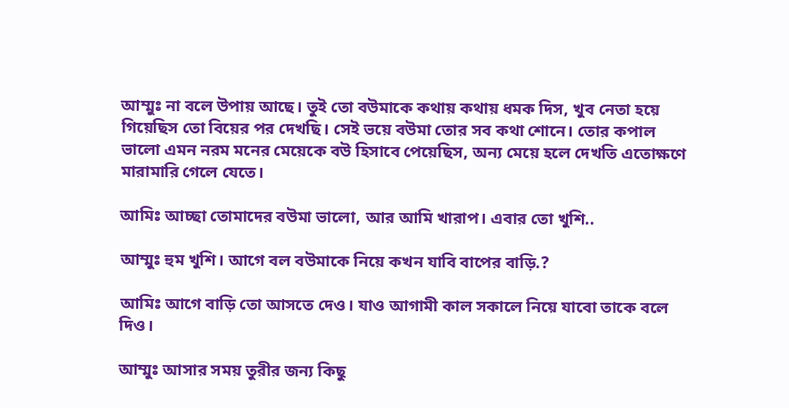আম্মুঃ না বলে উপায় আছে। তুই তো বউমাকে কথায় কথায় ধমক দিস, খুব নেতা হয়ে গিয়েছিস তো বিয়ের পর দেখছি। সেই ভয়ে বউমা তোর সব কথা শোনে। তোর কপাল ভালো এমন নরম মনের মেয়েকে বউ হিসাবে পেয়েছিস, অন্য মেয়ে হলে দেখতি এতোক্ষণে মারামারি গেলে যেতে।

আমিঃ আচ্ছা তোমাদের বউমা ভালো, আর আমি খারাপ। এবার তো খুশি..

আম্মুঃ হুম খুশি। আগে বল বউমাকে নিয়ে কখন যাবি বাপের বাড়ি.?

আমিঃ আগে বাড়ি তো আসতে দেও। যাও আগামী কাল সকালে নিয়ে যাবো তাকে বলে দিও।

আম্মুঃ আসার সময় তুরীর জন্য কিছু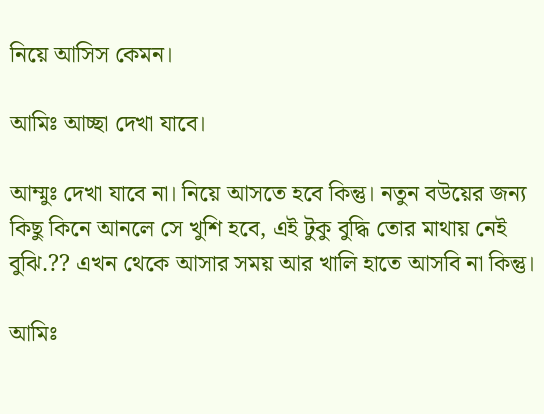নিয়ে আসিস কেমন।

আমিঃ আচ্ছা দেখা যাবে।

আম্মুঃ দেখা যাবে না। নিয়ে আসতে হবে কিন্তু। নতুন বউয়ের জন্য কিছু কিনে আনলে সে খুশি হবে, এই টুকু বুদ্ধি তোর মাথায় নেই বুঝি.?? এখন থেকে আসার সময় আর খালি হাতে আসবি না কিন্তু।

আমিঃ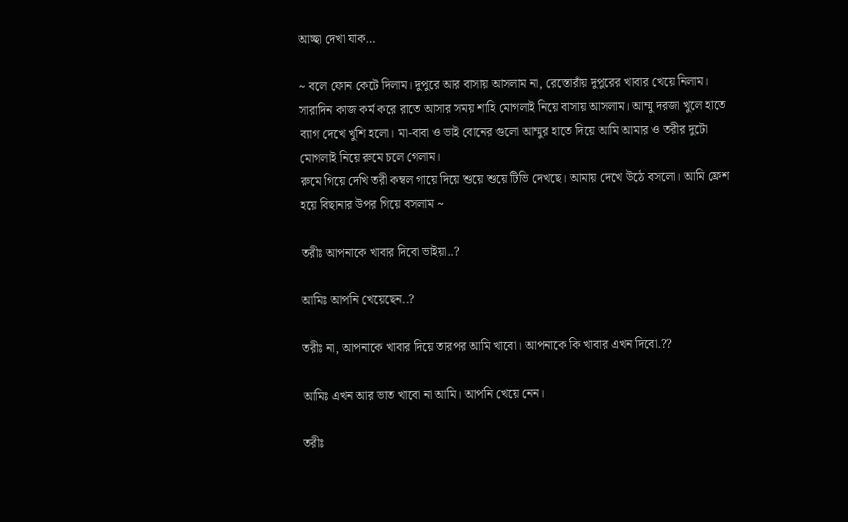আচ্ছা দেখা যাক…

~ বলে ফোন কেটে দিলাম। দুপুরে আর বাসায় আসলাম না, রেস্তোরাঁয় দুপুরের খাবার খেয়ে নিলাম। সারাদিন কাজ কর্ম করে রাতে আসার সময় শাহি মোগলাই নিয়ে বাসায় আসলাম। আম্মু দরজা খুলে হাতে ব্যাগ দেখে খুশি হলো। মা-বাবা ও ভাই বোনের গুলো আম্মুর হাতে দিয়ে আমি আমার ও তরীর দুটো মোগলাই নিয়ে রুমে চলে গেলাম।
রুমে গিয়ে দেখি তরী কম্বল গায়ে দিয়ে শুয়ে শুয়ে টিভি দেখছে। আমায় দেখে উঠে বসলো। আমি ফ্রেশ হয়ে বিছানার উপর গিয়ে বসলাম ~

তরীঃ আপনাকে খাবার দিবো ভাইয়া..?

আমিঃ আপনি খেয়েছেন..?

তরীঃ না, আপনাকে খাবার দিয়ে তারপর আমি খাবো। আপনাকে কি খাবার এখন দিবো.??

আমিঃ এখন আর ভাত খাবো না আমি। আপনি খেয়ে নেন।

তরীঃ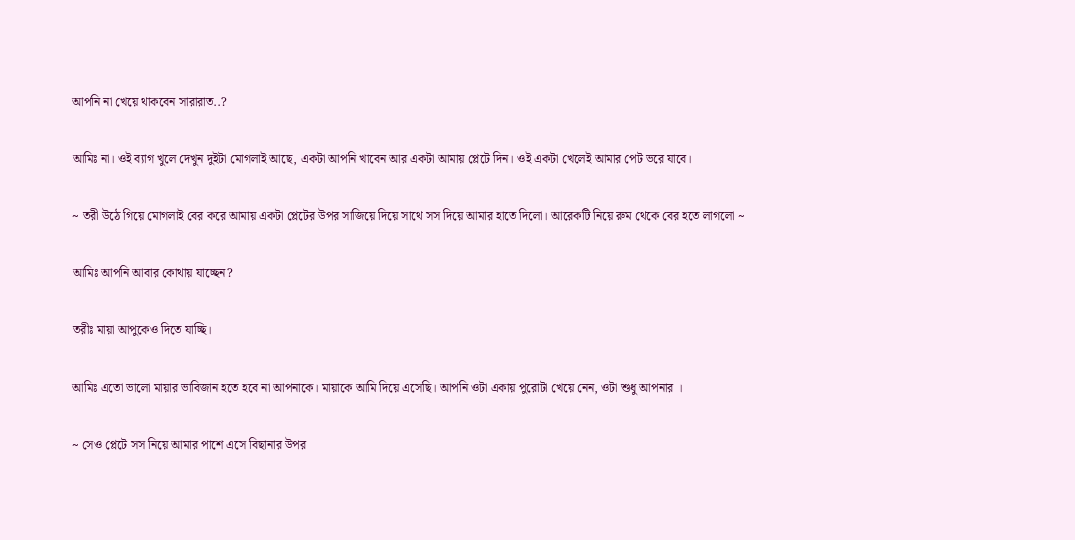আপনি না খেয়ে থাকবেন সারারাত..?

আমিঃ না। ওই ব্যাগ খুলে দেখুন দুইটা মোগলাই আছে, একটা আপনি খাবেন আর একটা আমায় প্লেটে দিন। ওই একটা খেলেই আমার পেট ভরে যাবে।

~ তরী উঠে গিয়ে মোগলাই বের করে আমায় একটা প্লেটের উপর সাজিয়ে দিয়ে সাথে সস দিয়ে আমার হাতে দিলো। আরেকটি নিয়ে রুম থেকে বের হতে লাগলো ~

আমিঃ আপনি আবার কোথায় যাচ্ছেন?

তরীঃ মায়া আপুকেও দিতে যাচ্ছি।

আমিঃ এতো ভালো মায়ার ভাবিজান হতে হবে না আপনাকে। মায়াকে আমি দিয়ে এসেছি। আপনি ওটা একায় পুরোটা খেয়ে নেন, ওটা শুধু আপনার ।

~ সেও প্লেটে সস নিয়ে আমার পাশে এসে বিছানার উপর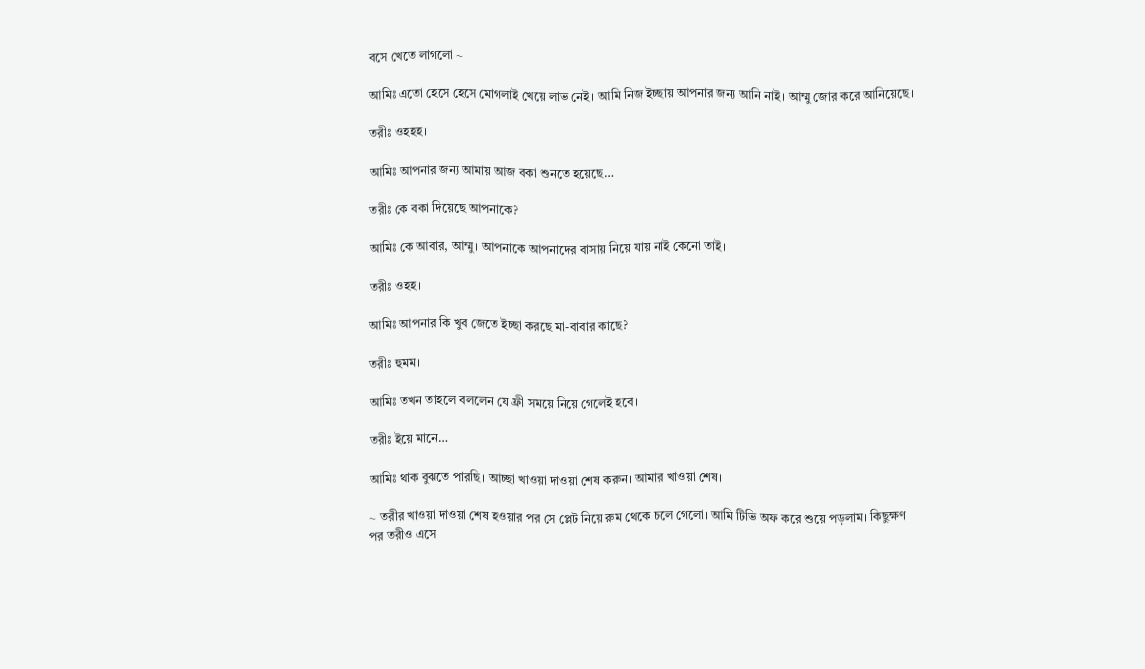বসে খেতে লাগলো ~

আমিঃ এতো হেসে হেসে মোগলাই খেয়ে লাভ নেই। আমি নিজ ইচ্ছায় আপনার জন্য আনি নাই। আম্মু জোর করে আনিয়েছে।

তরীঃ ওহহহ।

আমিঃ আপনার জন্য আমায় আজ বকা শুনতে হয়েছে…

তরীঃ কে বকা দিয়েছে আপনাকে?

আমিঃ কে আবার, আম্মু। আপনাকে আপনাদের বাসায় নিয়ে যায় নাই কেনো তাই।

তরীঃ ওহহ।

আমিঃ আপনার কি খুব জেতে ইচ্ছা করছে মা-বাবার কাছে?

তরীঃ হুমম।

আমিঃ তখন তাহলে বললেন যে ফ্রী সময়ে নিয়ে গেলেই হবে।

তরীঃ ইয়ে মানে…

আমিঃ থাক বুঝতে পারছি। আচ্ছা খাওয়া দাওয়া শেষ করুন। আমার খাওয়া শেষ।

~ তরীর খাওয়া দাওয়া শেষ হওয়ার পর সে প্লেট নিয়ে রুম থেকে চলে গেলো। আমি টিভি অফ করে শুয়ে পড়লাম। কিছুক্ষণ পর তরীও এসে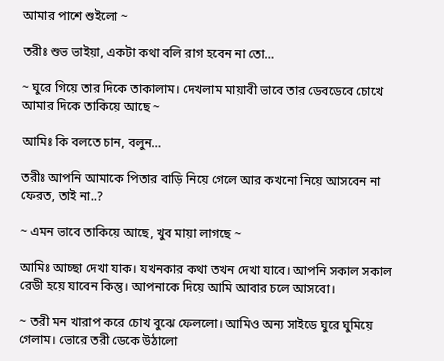আমার পাশে শুইলো ~

তরীঃ শুভ ভাইয়া, একটা কথা বলি রাগ হবেন না তো…

~ ঘুরে গিয়ে তার দিকে তাকালাম। দেখলাম মায়াবী ভাবে তার ডেবডেবে চোখে আমার দিকে তাকিয়ে আছে ~

আমিঃ কি বলতে চান, বলুন…

তরীঃ আপনি আমাকে পিতার বাড়ি নিয়ে গেলে আর কখনো নিয়ে আসবেন না ফেরত, তাই না..?

~ এমন ভাবে তাকিয়ে আছে, খুব মায়া লাগছে ~

আমিঃ আচ্ছা দেখা যাক। যখনকার কথা তখন দেখা যাবে। আপনি সকাল সকাল রেডী হয়ে যাবেন কিন্তু। আপনাকে দিয়ে আমি আবার চলে আসবো।

~ তরী মন খারাপ করে চোখ বুঝে ফেললো। আমিও অন্য সাইডে ঘুরে ঘুমিয়ে গেলাম। ভোরে তরী ডেকে উঠালো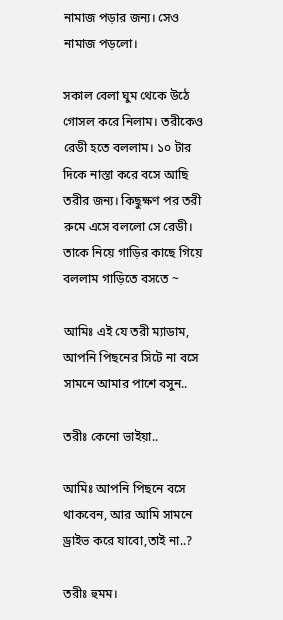নামাজ পড়ার জন্য। সেও নামাজ পড়লো।

সকাল বেলা ঘুম থেকে উঠে গোসল করে নিলাম। তরীকেও রেডী হতে বললাম। ১০ টার দিকে নাস্তা করে বসে আছি তরীর জন্য। কিছুক্ষণ পর তরী রুমে এসে বললো সে রেডী। তাকে নিয়ে গাড়ির কাছে গিয়ে বললাম গাড়িতে বসতে ~

আমিঃ এই যে তরী ম্যাডাম, আপনি পিছনের সিটে না বসে সামনে আমার পাশে বসুন..

তরীঃ কেনো ভাইয়া..

আমিঃ আপনি পিছনে বসে থাকবেন, আর আমি সামনে ড্রাইভ করে যাবো,তাই না..?

তরীঃ হুমম।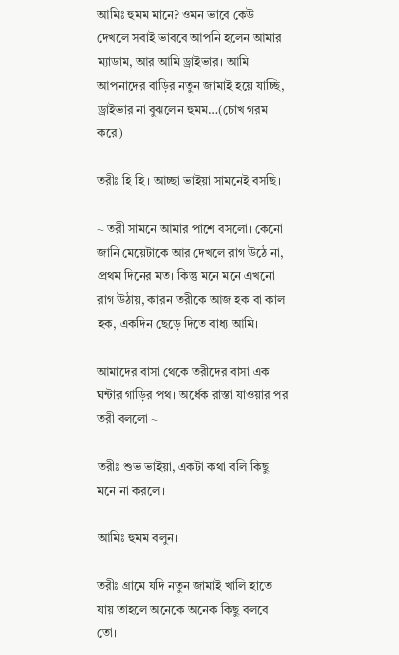আমিঃ হুমম মানে? ওমন ভাবে কেউ দেখলে সবাই ভাববে আপনি হলেন আমার ম্যাডাম, আর আমি ড্রাইভার। আমি আপনাদের বাড়ির নতুন জামাই হয়ে যাচ্ছি, ড্রাইভার না বুঝলেন হুমম…(চোখ গরম করে)

তরীঃ হি হি । আচ্ছা ভাইয়া সামনেই বসছি।

~ তরী সামনে আমার পাশে বসলো। কেনো জানি মেয়েটাকে আর দেখলে রাগ উঠে না, প্রথম দিনের মত। কিন্তু মনে মনে এখনো রাগ উঠায়, কারন তরীকে আজ হক বা কাল হক, একদিন ছেড়ে দিতে বাধ্য আমি।

আমাদের বাসা থেকে তরীদের বাসা এক ঘন্টার গাড়ির পথ। অর্ধেক রাস্তা যাওয়ার পর তরী বললো ~

তরীঃ শুভ ভাইয়া, একটা কথা বলি কিছু মনে না করলে।

আমিঃ হুমম বলুন।

তরীঃ গ্রামে যদি নতুন জামাই খালি হাতে যায় তাহলে অনেকে অনেক কিছু বলবে তো।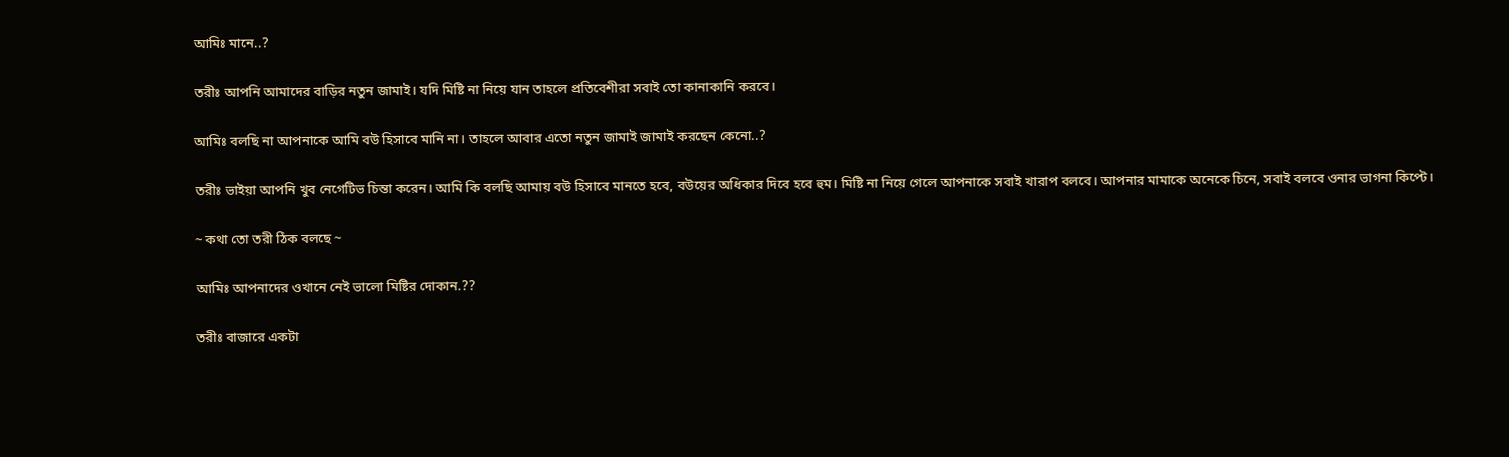আমিঃ মানে..?

তরীঃ আপনি আমাদের বাড়ির নতুন জামাই। যদি মিষ্টি না নিয়ে যান তাহলে প্রতিবেশীরা সবাই তো কানাকানি করবে।

আমিঃ বলছি না আপনাকে আমি বউ হিসাবে মানি না। তাহলে আবার এতো নতুন জামাই জামাই করছেন কেনো..?

তরীঃ ভাইয়া আপনি খুব নেগেটিভ চিন্তা করেন। আমি কি বলছি আমায় বউ হিসাবে মানতে হবে, বউয়ের অধিকার দিবে হবে হুম। মিষ্টি না নিয়ে গেলে আপনাকে সবাই খারাপ বলবে। আপনার মামাকে অনেকে চিনে, সবাই বলবে ওনার ভাগনা কিপ্টে।

~ কথা তো তরী ঠিক বলছে ~

আমিঃ আপনাদের ওখানে নেই ভালো মিষ্টির দোকান.??

তরীঃ বাজারে একটা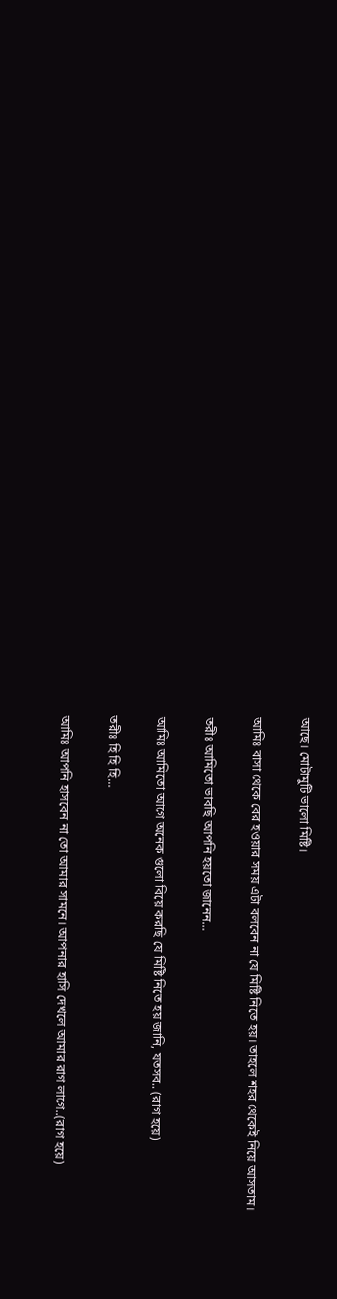আছে। মোটামুটি ভালো মিষ্টি।

আমিঃ বাসা থেকে বের হওয়ার সময় এটা বলবেন না যে মিষ্টি নিতে হয়। তাহলে শহর থেকেই নিয়ে আসতাম।

তরীঃ আমিতো ভাবছি আপনি হয়তো জানেন…

আমিঃ আমিতো আগে অনেক গুলো বিয়ে করছি যে মিষ্টি নিতে হয় জানি, যতসব.. (রাগ হয়ে)

তরীঃ হি হি হি…

আমিঃ আপনি হাসবেন না তো আমার সামনে। আপনার হাসি দেখলে আমার রাগ লাগে..(রাগ হয়ে)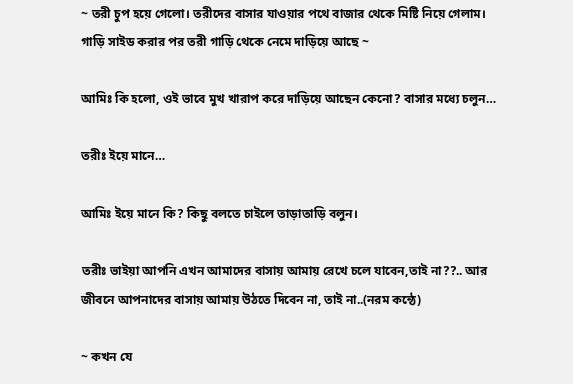~ তরী চুপ হয়ে গেলো। তরীদের বাসার যাওয়ার পথে বাজার থেকে মিষ্টি নিয়ে গেলাম। গাড়ি সাইড করার পর তরী গাড়ি থেকে নেমে দাড়িয়ে আছে ~

আমিঃ কি হলো, ওই ভাবে মুখ খারাপ করে দাড়িয়ে আছেন কেনো? বাসার মধ্যে চলুন…

তরীঃ ইয়ে মানে…

আমিঃ ইয়ে মানে কি? কিছু বলতে চাইলে তাড়াতাড়ি বলুন।

তরীঃ ভাইয়া আপনি এখন আমাদের বাসায় আমায় রেখে চলে যাবেন,তাই না??.. আর জীবনে আপনাদের বাসায় আমায় উঠতে দিবেন না, তাই না..(নরম কন্ঠে)

~ কখন যে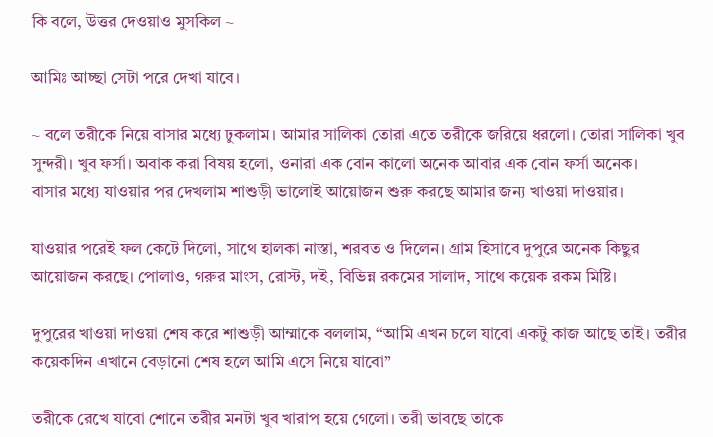কি বলে, উত্তর দেওয়াও মুসকিল ~

আমিঃ আচ্ছা সেটা পরে দেখা যাবে।

~ বলে তরীকে নিয়ে বাসার মধ্যে ঢুকলাম। আমার সালিকা তোরা এতে তরীকে জরিয়ে ধরলো। তোরা সালিকা খুব সুন্দরী। খুব ফর্সা। অবাক করা বিষয় হলো, ওনারা এক বোন কালো অনেক আবার এক বোন ফর্সা অনেক।
বাসার মধ্যে যাওয়ার পর দেখলাম শাশুড়ী ভালোই আয়োজন শুরু করছে আমার জন্য খাওয়া দাওয়ার।

যাওয়ার পরেই ফল কেটে দিলো, সাথে হালকা নাস্তা, শরবত ও দিলেন। গ্রাম হিসাবে দুপুরে অনেক কিছুর আয়োজন করছে। পোলাও, গরুর মাংস, রোস্ট, দই, বিভিন্ন রকমের সালাদ, সাথে কয়েক রকম মিষ্টি।

দুপুরের খাওয়া দাওয়া শেষ করে শাশুড়ী আম্মাকে বললাম, “আমি এখন চলে যাবো একটু কাজ আছে তাই। তরীর কয়েকদিন এখানে বেড়ানো শেষ হলে আমি এসে নিয়ে যাবো”

তরীকে রেখে যাবো শোনে তরীর মনটা খুব খারাপ হয়ে গেলো। তরী ভাবছে তাকে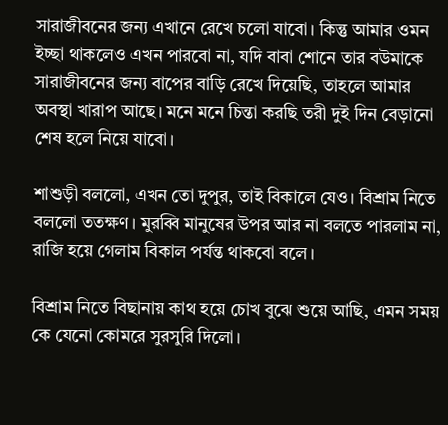সারাজীবনের জন্য এখানে রেখে চলো যাবো। কিন্তু আমার ওমন ইচ্ছা থাকলেও এখন পারবো না, যদি বাবা শোনে তার বউমাকে সারাজীবনের জন্য বাপের বাড়ি রেখে দিয়েছি, তাহলে আমার অবস্থা খারাপ আছে। মনে মনে চিন্তা করছি তরী দুই দিন বেড়ানো শেষ হলে নিয়ে যাবো।

শাশুড়ী বললো, এখন তো দুপুর, তাই বিকালে যেও। বিশ্রাম নিতে বললো ততক্ষণ। মুরব্বি মানুষের উপর আর না বলতে পারলাম না, রাজি হয়ে গেলাম বিকাল পর্যন্ত থাকবো বলে।

বিশ্রাম নিতে বিছানায় কাথ হয়ে চোখ বুঝে শুয়ে আছি, এমন সময় কে যেনো কোমরে সুরসুরি দিলো।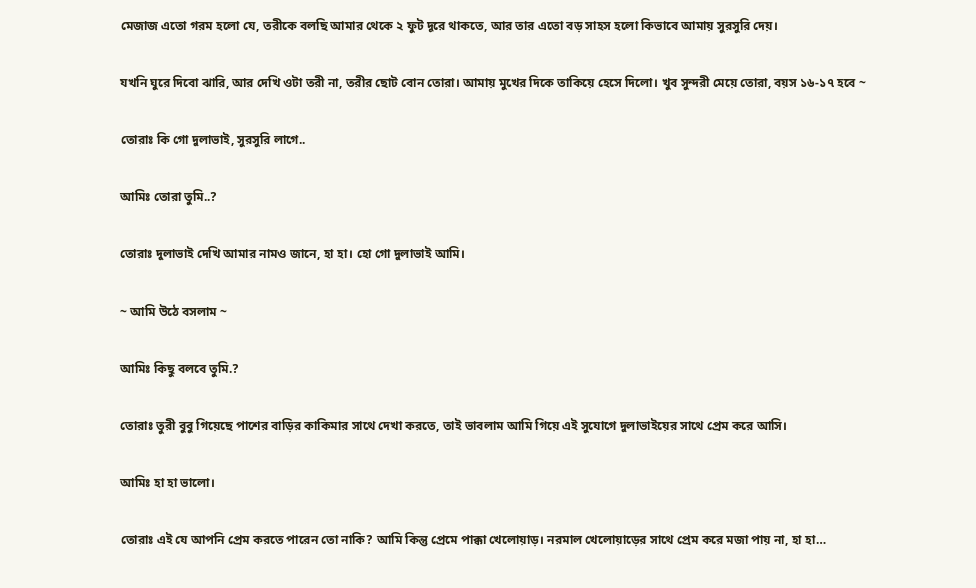মেজাজ এতো গরম হলো যে, তরীকে বলছি আমার থেকে ২ ফুট দূরে থাকতে, আর তার এতো বড় সাহস হলো কিভাবে আমায় সুরসুরি দেয়।

যখনি ঘুরে দিবো ঝারি, আর দেখি ওটা তরী না, তরীর ছোট বোন তোরা। আমায় মুখের দিকে তাকিয়ে হেসে দিলো। খুব সুন্দরী মেয়ে তোরা, বয়স ১৬-১৭ হবে ~

তোরাঃ কি গো দুলাভাই, সুরসুরি লাগে..

আমিঃ তোরা তুমি..?

তোরাঃ দুলাভাই দেখি আমার নামও জানে, হা হা। হো গো দুলাভাই আমি।

~ আমি উঠে বসলাম ~

আমিঃ কিছু বলবে তুমি.?

তোরাঃ তুরী বুবু গিয়েছে পাশের বাড়ির কাকিমার সাথে দেখা করতে, তাই ভাবলাম আমি গিয়ে এই সুযোগে দুলাভাইয়ের সাথে প্রেম করে আসি।

আমিঃ হা হা ভালো।

তোরাঃ এই যে আপনি প্রেম করতে পারেন তো নাকি? আমি কিন্তু প্রেমে পাক্কা খেলোয়াড়। নরমাল খেলোয়াড়ের সাথে প্রেম করে মজা পায় না, হা হা…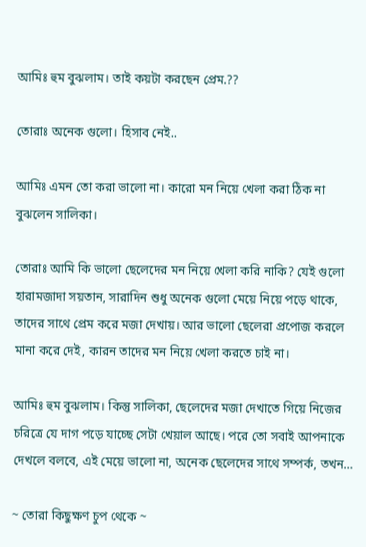আমিঃ হুম বুঝলাম। তাই কয়টা করছেন প্রেম.??

তোরাঃ অনেক গুলো। হিসাব নেই..

আমিঃ এমন তো করা ভালো না। কারো মন নিয়ে খেলা করা ঠিক না বুঝলেন সালিকা।

তোরাঃ আমি কি ভালো ছেলেদের মন নিয়ে খেলা করি নাকি? যেই গুলো হারামজাদা সয়তান, সারাদিন শুধু অনেক গুলো মেয়ে নিয়ে পড়ে থাকে, তাদের সাথে প্রেম করে মজা দেখায়। আর ভালো ছেলেরা প্রপোজ করলে মানা করে দেই, কারন তাদের মন নিয়ে খেলা করতে চাই না।

আমিঃ হুম বুঝলাম। কিন্তু সালিকা, ছেলেদের মজা দেখাতে গিয়ে নিজের চরিত্রে যে দাগ পড়ে যাচ্ছে সেটা খেয়াল আছে। পরে তো সবাই আপনাকে দেখলে বলবে, এই মেয়ে ভালো না, অনেক ছেলেদের সাথে সম্পর্ক, তখন…

~ তোরা কিছুক্ষণ চুপ থেকে ~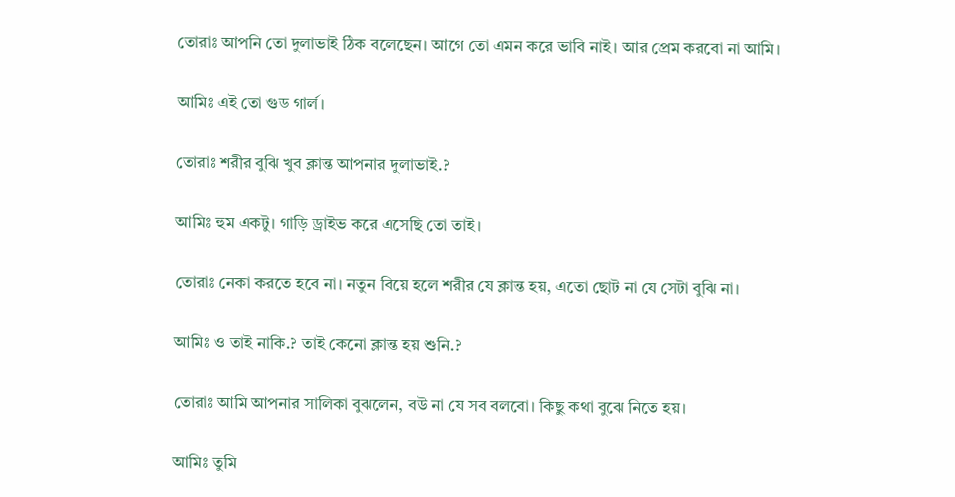তোরাঃ আপনি তো দুলাভাই ঠিক বলেছেন। আগে তো এমন করে ভাবি নাই। আর প্রেম করবো না আমি।

আমিঃ এই তো গুড গার্ল।

তোরাঃ শরীর বুঝি খুব ক্লান্ত আপনার দুলাভাই.?

আমিঃ হুম একটু। গাড়ি ড্রাইভ করে এসেছি তো তাই।

তোরাঃ নেকা করতে হবে না। নতুন বিয়ে হলে শরীর যে ক্লান্ত হয়, এতো ছোট না যে সেটা বুঝি না।

আমিঃ ও তাই নাকি.? তাই কেনো ক্লান্ত হয় শুনি.?

তোরাঃ আমি আপনার সালিকা বুঝলেন, বউ না যে সব বলবো। কিছু কথা বুঝে নিতে হয়।

আমিঃ তুমি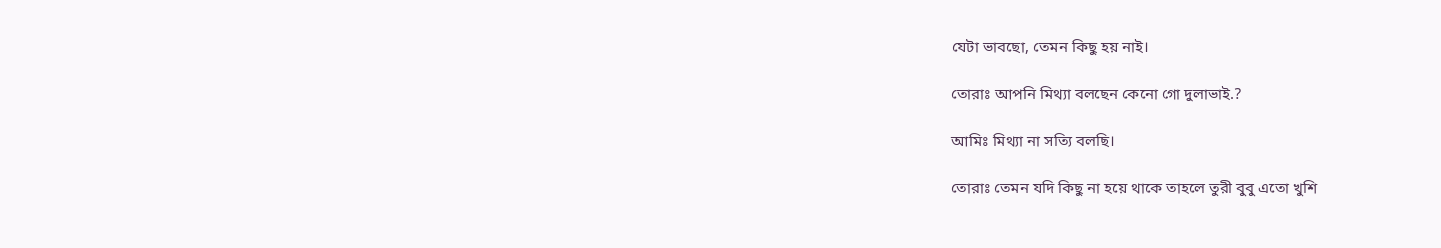যেটা ভাবছো, তেমন কিছু হয় নাই।

তোরাঃ আপনি মিথ্যা বলছেন কেনো গো দুলাভাই.?

আমিঃ মিথ্যা না সত্যি বলছি।

তোরাঃ তেমন যদি কিছু না হয়ে থাকে তাহলে তুরী বুবু এতো খুশি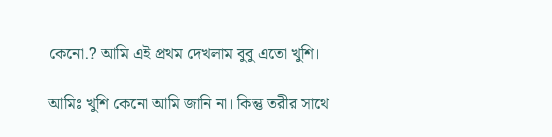কেনো.? আমি এই প্রথম দেখলাম বুবু এতো খুশি।

আমিঃ খুশি কেনো আমি জানি না। কিন্তু তরীর সাথে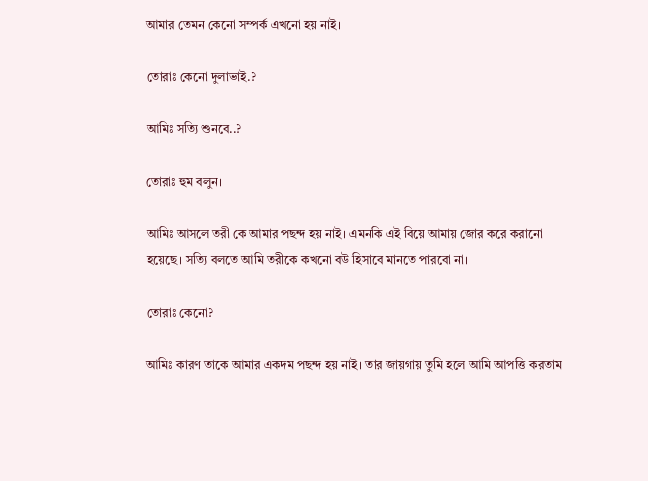আমার তেমন কেনো সম্পর্ক এখনো হয় নাই।

তোরাঃ কেনো দুলাভাই.?

আমিঃ সত্যি শুনবে..?

তোরাঃ হুম বলুন।

আমিঃ আসলে তরী কে আমার পছন্দ হয় নাই। এমনকি এই বিয়ে আমায় জোর করে করানো হয়েছে। সত্যি বলতে আমি তরীকে কখনো বউ হিসাবে মানতে পারবো না।

তোরাঃ কেনো?

আমিঃ কারণ তাকে আমার একদম পছন্দ হয় নাই। তার জায়গায় তুমি হলে আমি আপত্তি করতাম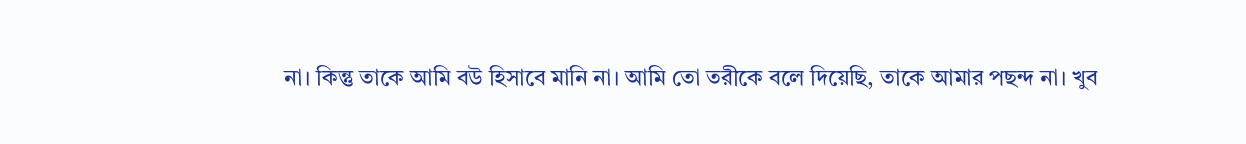না। কিন্তু তাকে আমি বউ হিসাবে মানি না। আমি তো তরীকে বলে দিয়েছি, তাকে আমার পছন্দ না। খুব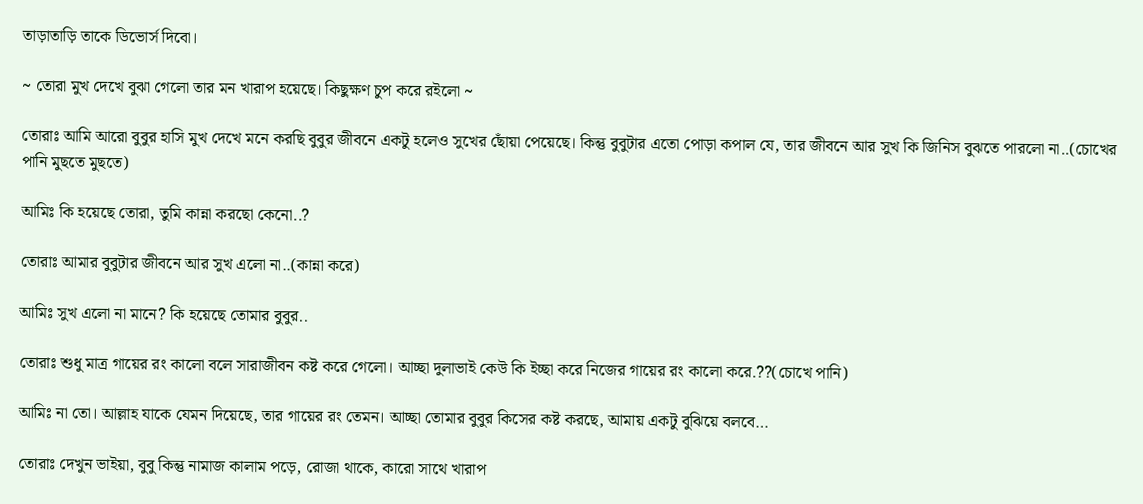তাড়াতাড়ি তাকে ডিভোর্স দিবো।

~ তোরা মুখ দেখে বুঝা গেলো তার মন খারাপ হয়েছে। কিছুক্ষণ চুপ করে রইলো ~

তোরাঃ আমি আরো বুবুর হাসি মুখ দেখে মনে করছি বুবুর জীবনে একটু হলেও সুখের ছোঁয়া পেয়েছে। কিন্তু বুবুটার এতো পোড়া কপাল যে, তার জীবনে আর সুখ কি জিনিস বুঝতে পারলো না..(চোখের পানি মুছতে মুছতে)

আমিঃ কি হয়েছে তোরা, তুমি কান্না করছো কেনো..?

তোরাঃ আমার বুবুটার জীবনে আর সুখ এলো না..(কান্না করে)

আমিঃ সুখ এলো না মানে? কি হয়েছে তোমার বুবুর..

তোরাঃ শুধু মাত্র গায়ের রং কালো বলে সারাজীবন কষ্ট করে গেলো। আচ্ছা দুলাভাই কেউ কি ইচ্ছা করে নিজের গায়ের রং কালো করে.??(চোখে পানি)

আমিঃ না তো। আল্লাহ যাকে যেমন দিয়েছে, তার গায়ের রং তেমন। আচ্ছা তোমার বুবুর কিসের কষ্ট করছে, আমায় একটু বুঝিয়ে বলবে…

তোরাঃ দেখুন ভাইয়া, বুবু কিন্তু নামাজ কালাম পড়ে, রোজা থাকে, কারো সাথে খারাপ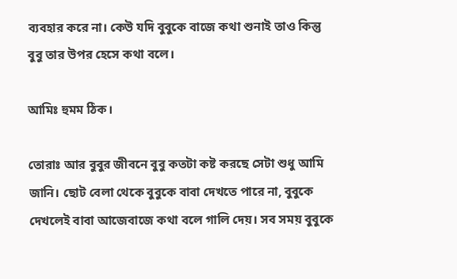ব্যবহার করে না। কেউ যদি বুবুকে বাজে কথা শুনাই তাও কিন্তু বুবু তার উপর হেসে কথা বলে।

আমিঃ হুমম ঠিক।

তোরাঃ আর বুবুর জীবনে বুবু কতটা কষ্ট করছে সেটা শুধু আমি জানি। ছোট বেলা থেকে বুবুকে বাবা দেখতে পারে না, বুবুকে দেখলেই বাবা আজেবাজে কথা বলে গালি দেয়। সব সময় বুবুকে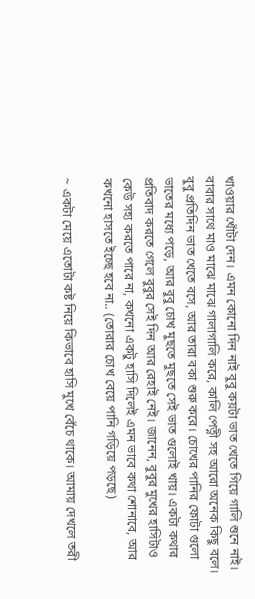খাওয়ার খোঁটা দেন। এমন কোনো দিন নাই বুবু কয়টা ভাত খেতে গিয়ে গালি শুনে নাই। বাবার সাথে মাও মাঝে মাঝে গালাগালি করে, কালি পেত্নী সহ আরো অনেক কিছু বলে। বুবু প্রতিদিন ভাত খেতে বসে, আর তারা বকা শুরু করে। চোখের পানির ফোটা গুলো ভাতের মধ্যে পড়ে, আর বুবু চোখ মুছতে মুছতে সেই ভাত গুলোই খায়। একটা কথার প্রতিবাদ করতে গেলে বুবুর সেই দিন আর রেহাই নেই। জানেন, বুবুর মুখের হাসিটাও কেউ সহ্য করতে পারে না, কখনো একটু হাসি দিলেই এমন ভাবে কথা শোনাবে, আর কখনো হাসতে ইচ্ছে হবে না.. (তোরার চোখ বেয়ে পানি গড়িয়ে পড়ছে)

~ একটা মেয়ে এতোটা কষ্ট নিয়ে কিভাবে হাসি মুখে বেঁচে থাকে। আমায় দেখলে তরী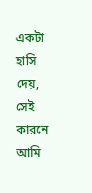একটা হাসি দেয়, সেই কারনে আমি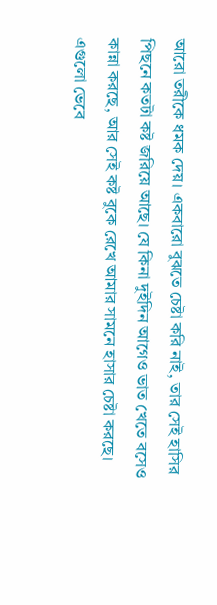আরো তরীকে ধমক দেয়। একবারো বুঝতে চেষ্টা করি নাই, তার সেই হাসির পিছনে কতটা কষ্ট জরিয়ে আছে। যে কিনা দুইদিন আগেও ভাত খেতে বসেও কান্না করছে, আর সেই কষ্ট বুকে রেখে আমার সামনে হাসার চেষ্টা করছে। এগুলো ভেবে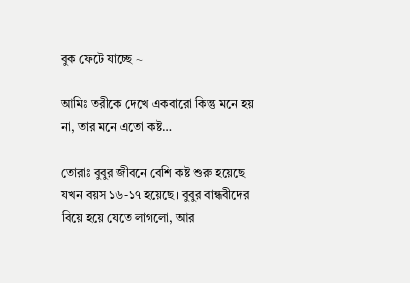বুক ফেটে যাচ্ছে ~

আমিঃ তরীকে দেখে একবারো কিন্তু মনে হয় না, তার মনে এতো কষ্ট…

তোরাঃ বুবুর জীবনে বেশি কষ্ট শুরু হয়েছে যখন বয়স ১৬-১৭ হয়েছে। বুবুর বান্ধবীদের বিয়ে হয়ে যেতে লাগলো, আর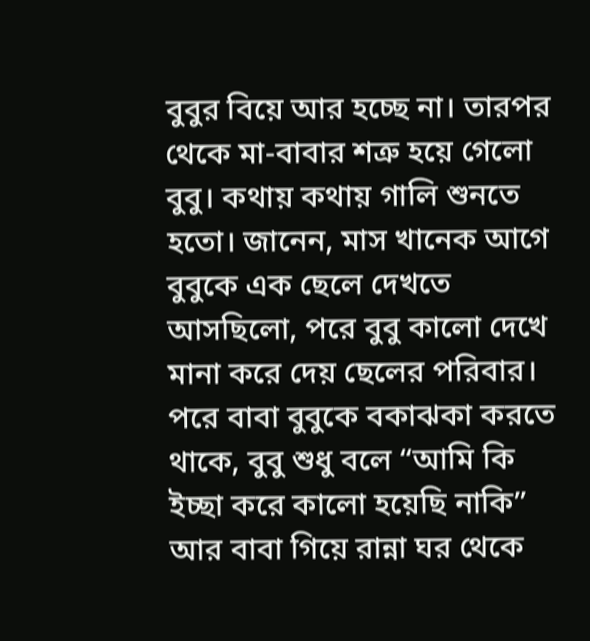বুবুর বিয়ে আর হচ্ছে না। তারপর থেকে মা-বাবার শত্রু হয়ে গেলো বুবু। কথায় কথায় গালি শুনতে হতো। জানেন, মাস খানেক আগে বুবুকে এক ছেলে দেখতে আসছিলো, পরে বুবু কালো দেখে মানা করে দেয় ছেলের পরিবার। পরে বাবা বুবুকে বকাঝকা করতে থাকে, বুবু শুধু বলে “আমি কি ইচ্ছা করে কালো হয়েছি নাকি” আর বাবা গিয়ে রান্না ঘর থেকে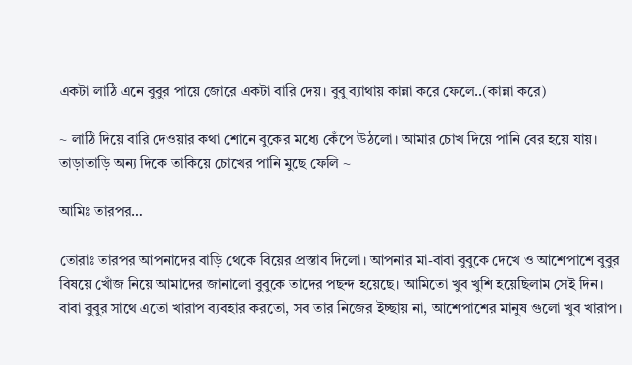একটা লাঠি এনে বুবুর পায়ে জোরে একটা বারি দেয়। বুবু ব্যাথায় কান্না করে ফেলে..(কান্না করে)

~ লাঠি দিয়ে বারি দেওয়ার কথা শোনে বুকের মধ্যে কেঁপে উঠলো। আমার চোখ দিয়ে পানি বের হয়ে যায়। তাড়াতাড়ি অন্য দিকে তাকিয়ে চোখের পানি মুছে ফেলি ~

আমিঃ তারপর…

তোরাঃ তারপর আপনাদের বাড়ি থেকে বিয়ের প্রস্তাব দিলো। আপনার মা-বাবা বুবুকে দেখে ও আশেপাশে বুবুর বিষয়ে খোঁজ নিয়ে আমাদের জানালো বুবুকে তাদের পছন্দ হয়েছে। আমিতো খুব খুশি হয়েছিলাম সেই দিন। বাবা বুবুর সাথে এতো খারাপ ব্যবহার করতো, সব তার নিজের ইচ্ছায় না, আশেপাশের মানুষ গুলো খুব খারাপ।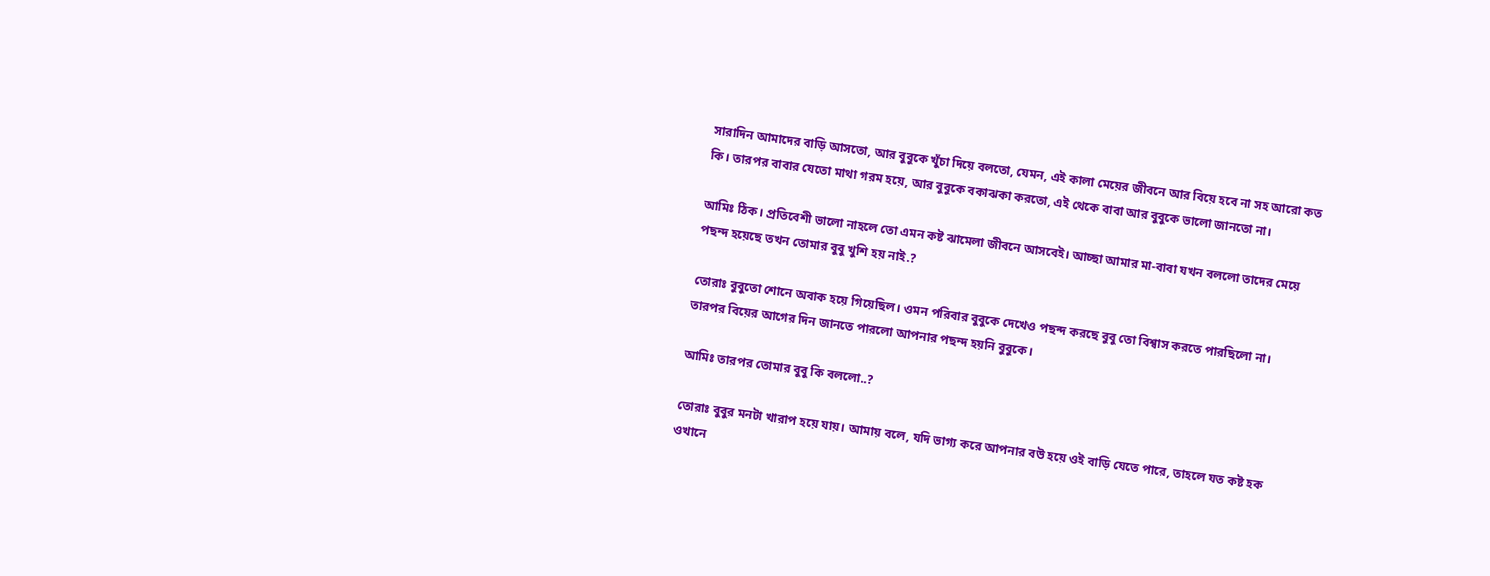সারাদিন আমাদের বাড়ি আসতো, আর বুবুকে খুঁচা দিয়ে বলতো, যেমন, এই কালা মেয়ের জীবনে আর বিয়ে হবে না সহ আরো কত কি। তারপর বাবার যেতো মাথা গরম হয়ে, আর বুবুকে বকাঝকা করতো, এই থেকে বাবা আর বুবুকে ভালো জানতো না।

আমিঃ ঠিক। প্রতিবেশী ভালো নাহলে তো এমন কষ্ট ঝামেলা জীবনে আসবেই। আচ্ছা আমার মা-বাবা যখন বললো তাদের মেয়ে পছন্দ হয়েছে তখন তোমার বুবু খুশি হয় নাই.?

তোরাঃ বুবুতো শোনে অবাক হয়ে গিয়েছিল। ওমন পরিবার বুবুকে দেখেও পছন্দ করছে বুবু তো বিশ্বাস করতে পারছিলো না। তারপর বিয়ের আগের দিন জানতে পারলো আপনার পছন্দ হয়নি বুবুকে।

আমিঃ তারপর তোমার বুবু কি বললো..?

তোরাঃ বুবুর মনটা খারাপ হয়ে যায়। আমায় বলে, যদি ভাগ্য করে আপনার বউ হয়ে ওই বাড়ি যেতে পারে, তাহলে যত কষ্ট হক ওখানে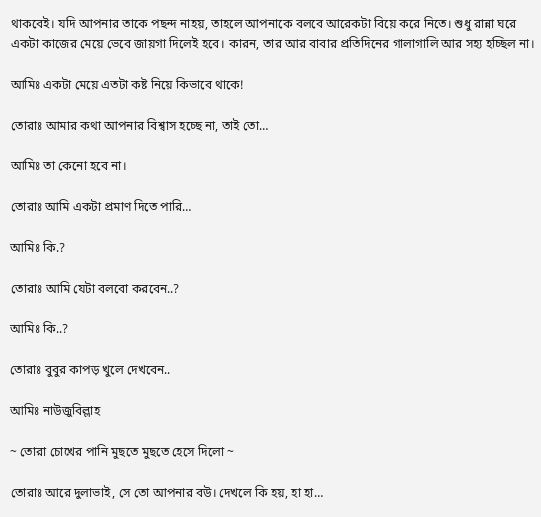থাকবেই। যদি আপনার তাকে পছন্দ নাহয়, তাহলে আপনাকে বলবে আরেকটা বিয়ে করে নিতে। শুধু রান্না ঘরে একটা কাজের মেয়ে ভেবে জায়গা দিলেই হবে। কারন, তার আর বাবার প্রতিদিনের গালাগালি আর সহ্য হচ্ছিল না।

আমিঃ একটা মেয়ে এতটা কষ্ট নিয়ে কিভাবে থাকে!

তোরাঃ আমার কথা আপনার বিশ্বাস হচ্ছে না, তাই তো…

আমিঃ তা কেনো হবে না।

তোরাঃ আমি একটা প্রমাণ দিতে পারি…

আমিঃ কি.?

তোরাঃ আমি যেটা বলবো করবেন..?

আমিঃ কি..?

তোরাঃ বুবুর কাপড় খুলে দেখবেন..

আমিঃ নাউজুবিল্লাহ

~ তোরা চোখের পানি মুছতে মুছতে হেসে দিলো ~

তোরাঃ আরে দুলাভাই, সে তো আপনার বউ। দেখলে কি হয়, হা হা…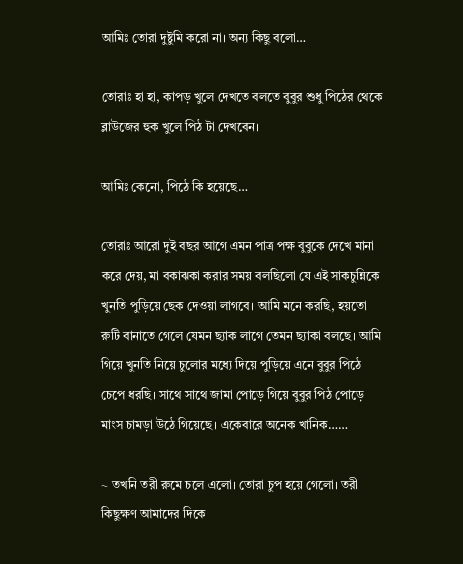আমিঃ তোরা দুষ্টুমি করো না। অন্য কিছু বলো…

তোরাঃ হা হা, কাপড় খুলে দেখতে বলতে বুবুর শুধু পিঠের থেকে ব্লাউজের হুক খুলে পিঠ টা দেখবেন।

আমিঃ কেনো, পিঠে কি হয়েছে…

তোরাঃ আরো দুই বছর আগে এমন পাত্র পক্ষ বুবুকে দেখে মানা করে দেয়, মা বকাঝকা করার সময় বলছিলো যে এই সাকচুন্নিকে খুনতি পুড়িয়ে ছেক দেওয়া লাগবে। আমি মনে করছি, হয়তো রুটি বানাতে গেলে যেমন ছ্যাক লাগে তেমন ছ্যাকা বলছে। আমি গিয়ে খুনতি নিয়ে চুলোর মধ্যে দিয়ে পুড়িয়ে এনে বুবুর পিঠে চেপে ধরছি। সাথে সাথে জামা পোড়ে গিয়ে বুবুর পিঠ পোড়ে মাংস চামড়া উঠে গিয়েছে। একেবারে অনেক খানিক……

~ তখনি তরী রুমে চলে এলো। তোরা চুপ হয়ে গেলো। তরী কিছুক্ষণ আমাদের দিকে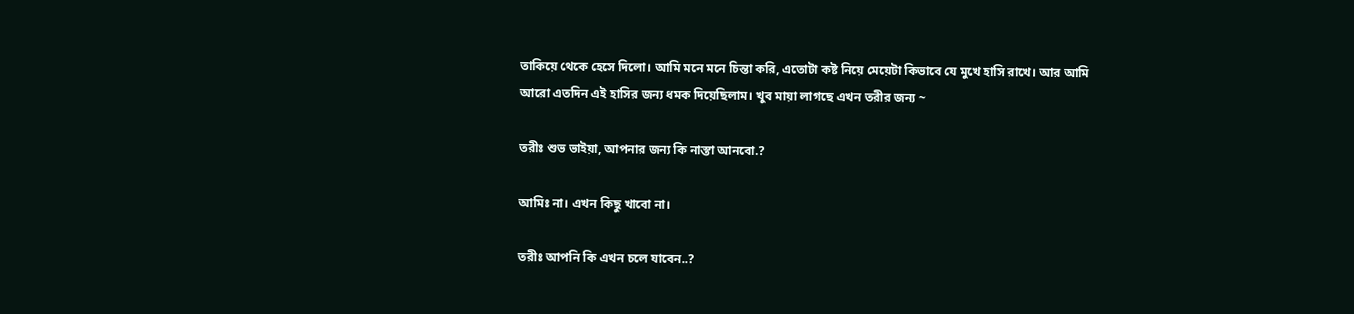তাকিয়ে থেকে হেসে দিলো। আমি মনে মনে চিন্তা করি, এতোটা কষ্ট নিয়ে মেয়েটা কিভাবে যে মুখে হাসি রাখে। আর আমি আরো এতদিন এই হাসির জন্য ধমক দিয়েছিলাম। খুব মায়া লাগছে এখন তরীর জন্য ~

তরীঃ শুভ ভাইয়া, আপনার জন্য কি নাস্তা আনবো.?

আমিঃ না। এখন কিছু খাবো না।

তরীঃ আপনি কি এখন চলে যাবেন..?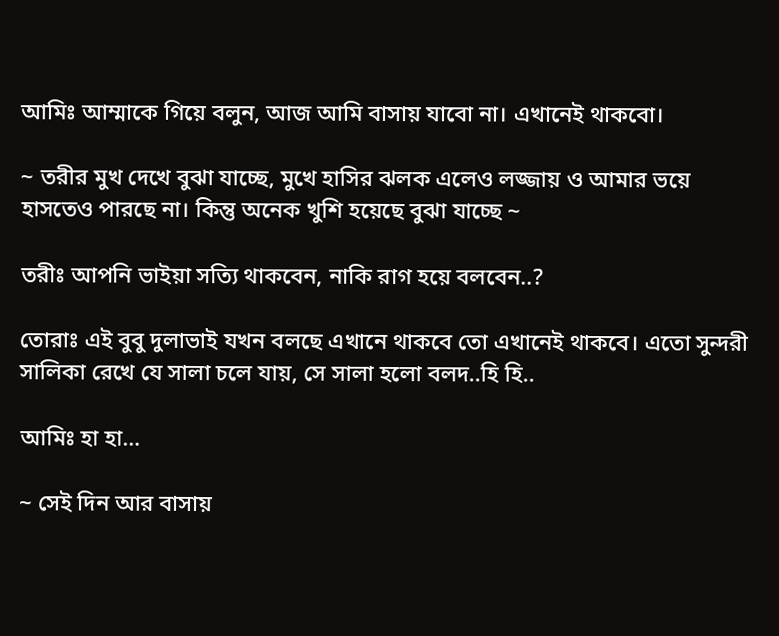আমিঃ আম্মাকে গিয়ে বলুন, আজ আমি বাসায় যাবো না। এখানেই থাকবো।

~ তরীর মুখ দেখে বুঝা যাচ্ছে, মুখে হাসির ঝলক এলেও লজ্জায় ও আমার ভয়ে হাসতেও পারছে না। কিন্তু অনেক খুশি হয়েছে বুঝা যাচ্ছে ~

তরীঃ আপনি ভাইয়া সত্যি থাকবেন, নাকি রাগ হয়ে বলবেন..?

তোরাঃ এই বুবু দুলাভাই যখন বলছে এখানে থাকবে তো এখানেই থাকবে। এতো সুন্দরী সালিকা রেখে যে সালা চলে যায়, সে সালা হলো বলদ..হি হি..

আমিঃ হা হা…

~ সেই দিন আর বাসায়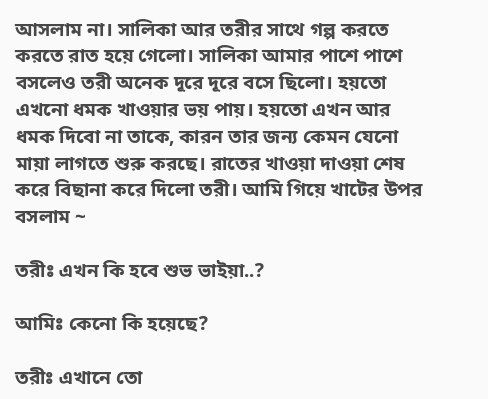আসলাম না। সালিকা আর তরীর সাথে গল্প করতে করতে রাত হয়ে গেলো। সালিকা আমার পাশে পাশে বসলেও তরী অনেক দূরে দূরে বসে ছিলো। হয়তো এখনো ধমক খাওয়ার ভয় পায়। হয়তো এখন আর ধমক দিবো না তাকে, কারন তার জন্য কেমন যেনো মায়া লাগতে শুরু করছে। রাতের খাওয়া দাওয়া শেষ করে বিছানা করে দিলো তরী। আমি গিয়ে খাটের উপর বসলাম ~

তরীঃ এখন কি হবে শুভ ভাইয়া..?

আমিঃ কেনো কি হয়েছে?

তরীঃ এখানে তো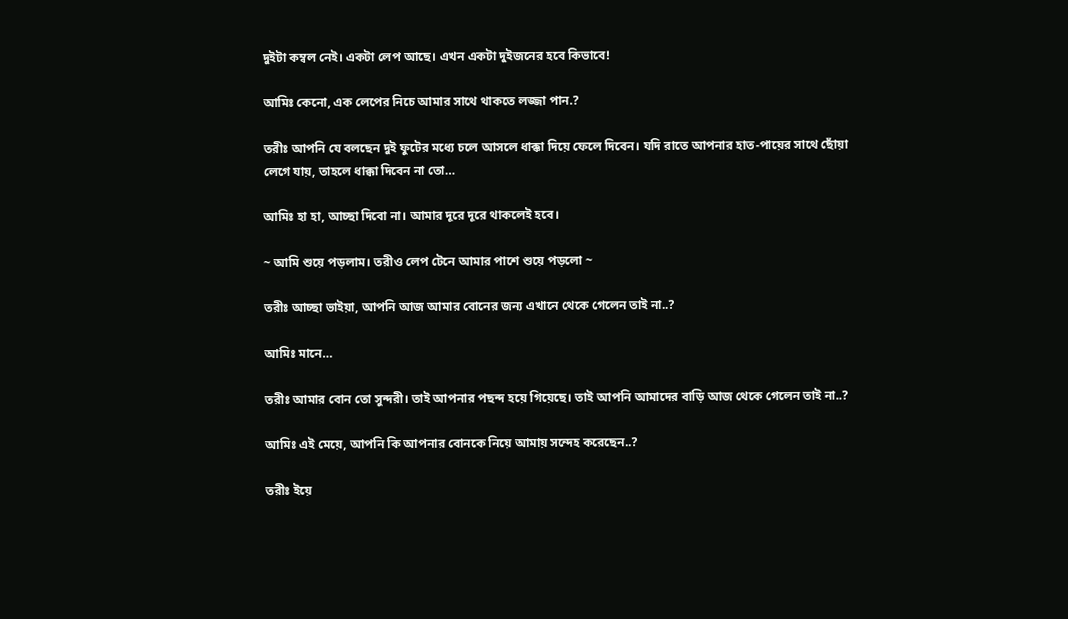দুইটা কম্বল নেই। একটা লেপ আছে। এখন একটা দুইজনের হবে কিভাবে!

আমিঃ কেনো, এক লেপের নিচে আমার সাথে থাকতে লজ্জা পান.?

তরীঃ আপনি যে বলছেন দুই ফুটের মধ্যে চলে আসলে ধাক্কা দিয়ে ফেলে দিবেন। যদি রাতে আপনার হাত-পায়ের সাথে ছোঁয়া লেগে যায়, তাহলে ধাক্কা দিবেন না তো…

আমিঃ হা হা, আচ্ছা দিবো না। আমার দূরে দূরে থাকলেই হবে।

~ আমি শুয়ে পড়লাম। তরীও লেপ টেনে আমার পাশে শুয়ে পড়লো ~

তরীঃ আচ্ছা ভাইয়া, আপনি আজ আমার বোনের জন্য এখানে থেকে গেলেন তাই না..?

আমিঃ মানে…

তরীঃ আমার বোন তো সুন্দরী। তাই আপনার পছন্দ হয়ে গিয়েছে। তাই আপনি আমাদের বাড়ি আজ থেকে গেলেন তাই না..?

আমিঃ এই মেয়ে, আপনি কি আপনার বোনকে নিয়ে আমায় সন্দেহ করেছেন..?

তরীঃ ইয়ে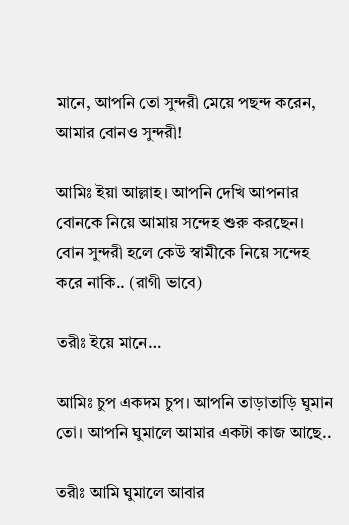মানে, আপনি তো সুন্দরী মেয়ে পছন্দ করেন, আমার বোনও সুন্দরী!

আমিঃ ইয়া আল্লাহ। আপনি দেখি আপনার বোনকে নিয়ে আমায় সন্দেহ শুরু করছেন। বোন সুন্দরী হলে কেউ স্বামীকে নিয়ে সন্দেহ করে নাকি.. (রাগী ভাবে)

তরীঃ ইয়ে মানে…

আমিঃ চুপ একদম চুপ। আপনি তাড়াতাড়ি ঘুমান তো। আপনি ঘুমালে আমার একটা কাজ আছে..

তরীঃ আমি ঘুমালে আবার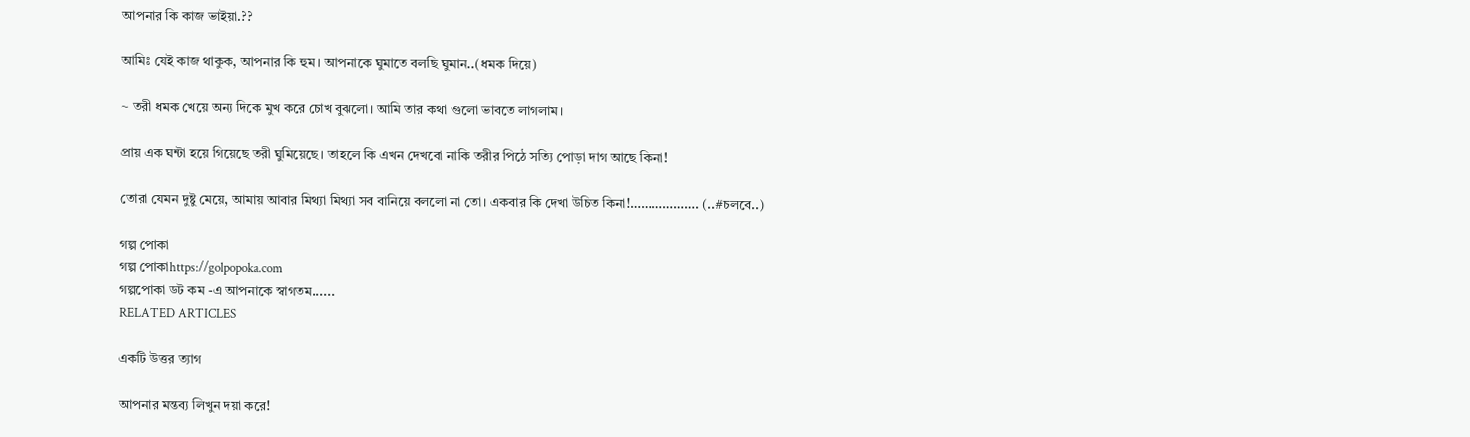আপনার কি কাজ ভাইয়া.??

আমিঃ যেই কাজ থাকুক, আপনার কি হুম। আপনাকে ঘুমাতে বলছি ঘুমান..(ধমক দিয়ে)

~ তরী ধমক খেয়ে অন্য দিকে মুখ করে চোখ বুঝলো। আমি তার কথা গুলো ভাবতে লাগলাম।

প্রায় এক ঘন্টা হয়ে গিয়েছে তরী ঘুমিয়েছে। তাহলে কি এখন দেখবো নাকি তরীর পিঠে সত্যি পোড়া দাগ আছে কিনা!

তোরা যেমন দুষ্টু মেয়ে, আমায় আবার মিথ্যা মিথ্যা সব বানিয়ে বললো না তো। একবার কি দেখা উচিত কিনা!………………. (..#চলবে..)

গল্প পোকা
গল্প পোকাhttps://golpopoka.com
গল্পপোকা ডট কম -এ আপনাকে স্বাগতম......
RELATED ARTICLES

একটি উত্তর ত্যাগ

আপনার মন্তব্য লিখুন দয়া করে!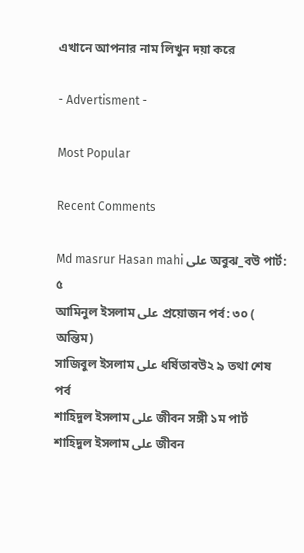এখানে আপনার নাম লিখুন দয়া করে

- Advertisment -

Most Popular

Recent Comments

Md masrur Hasan mahi على অবুঝ_বউ পার্ট: ৫
আমিনুল ইসলাম على প্রয়োজন পর্ব: ৩০ ( অন্তিম)
সাজিবুল ইসলাম على ধর্ষিতাবউ২ ৯ তথা শেষ পর্ব
শাহিদুল ইসলাম على জীবন সঙ্গী ১ম পার্ট
শাহিদুল ইসলাম على জীবন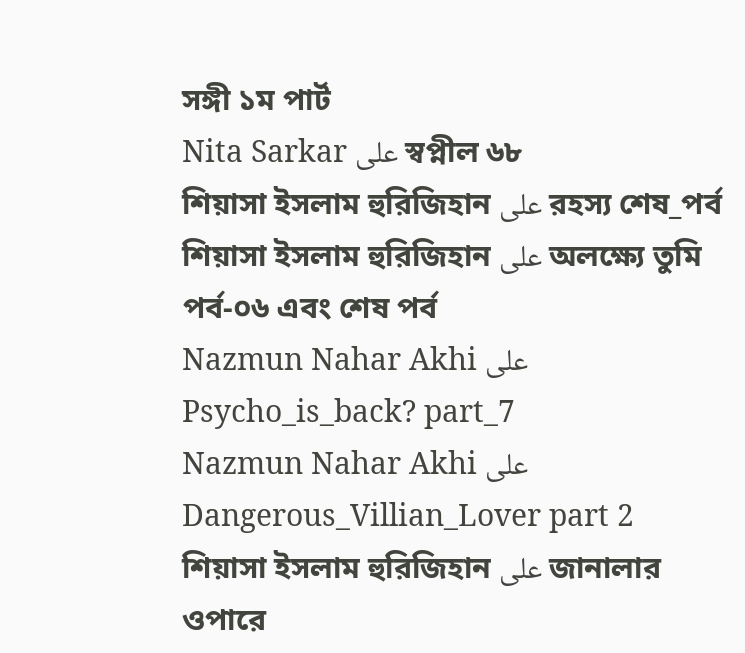সঙ্গী ১ম পার্ট
Nita Sarkar على স্বপ্নীল ৬৮
শিয়াসা ইসলাম হুরিজিহান على রহস্য শেষ_পর্ব
শিয়াসা ইসলাম হুরিজিহান على অলক্ষ্যে তুমি পর্ব-০৬ এবং শেষ পর্ব
Nazmun Nahar Akhi على Psycho_is_back? part_7
Nazmun Nahar Akhi على Dangerous_Villian_Lover part 2
শিয়াসা ইসলাম হুরিজিহান على জানালার ওপারে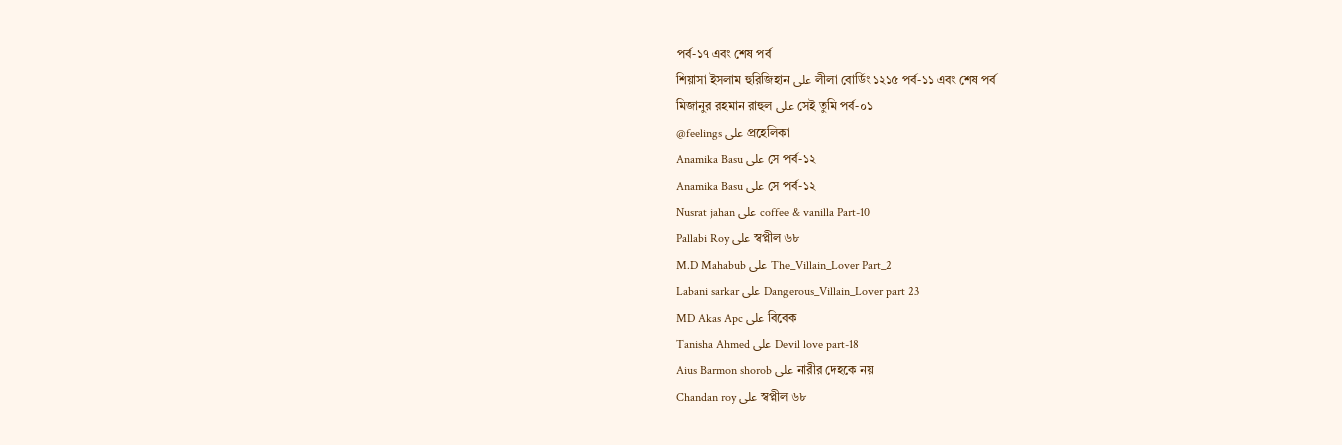পর্ব-১৭ এবং শেষ পর্ব
শিয়াসা ইসলাম হুরিজিহান على লীলা বোর্ডিং ১২১৫ পর্ব-১১ এবং শেষ পর্ব
মিজানুর রহমান রাহুল على সেই তুমি পর্ব-০১
@feelings على প্রহেলিকা
Anamika Basu على সে পর্ব-১২
Anamika Basu على সে পর্ব-১২
Nusrat jahan على coffee & vanilla Part-10
Pallabi Roy على স্বপ্নীল ৬৮
M.D Mahabub على The_Villain_Lover Part_2
Labani sarkar على Dangerous_Villain_Lover part 23
MD Akas Apc على বিবেক
Tanisha Ahmed على Devil love part-18
Aius Barmon shorob على নারীর দেহকে নয়
Chandan roy على স্বপ্নীল ৬৮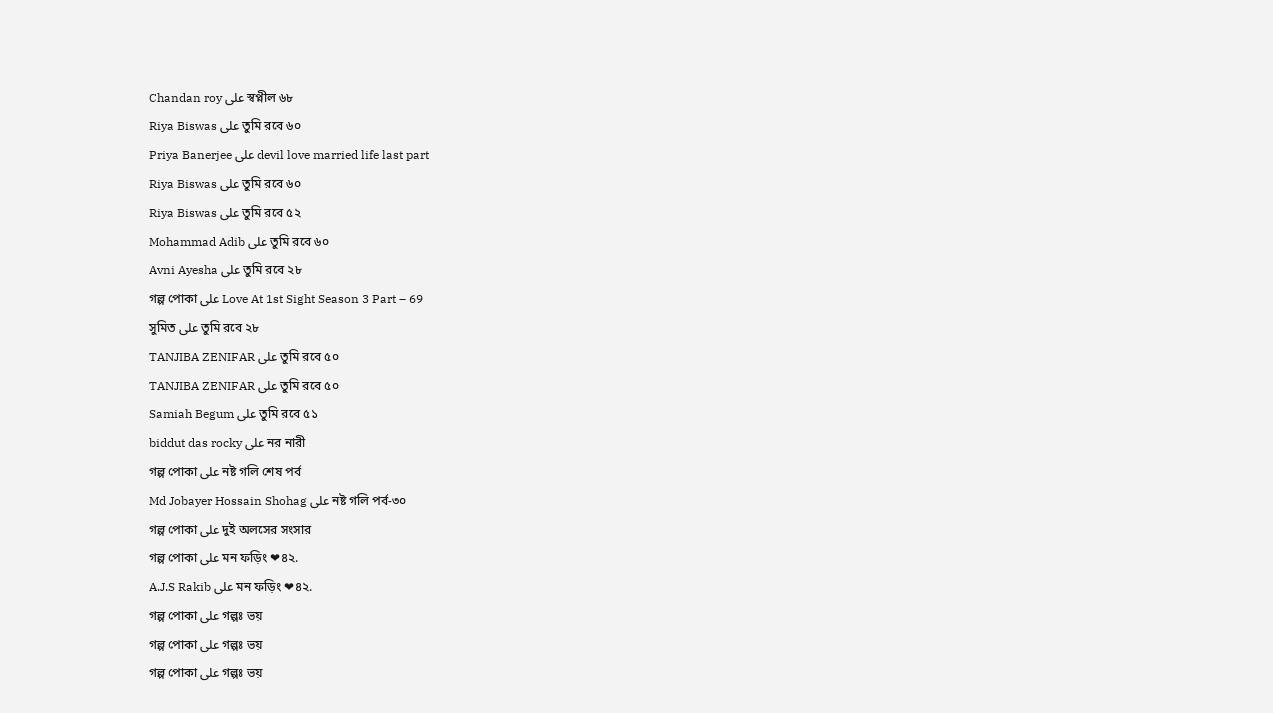Chandan roy على স্বপ্নীল ৬৮
Riya Biswas على তুমি রবে ৬০
Priya Banerjee على devil love married life last part
Riya Biswas على তুমি রবে ৬০
Riya Biswas على তুমি রবে ৫২
Mohammad Adib على তুমি রবে ৬০
Avni Ayesha على তুমি রবে ২৮
গল্প পোকা على Love At 1st Sight Season 3 Part – 69
সুমিত على তুমি রবে ২৮
TANJIBA ZENIFAR على তুমি রবে ৫০
TANJIBA ZENIFAR على তুমি রবে ৫০
Samiah Begum على তুমি রবে ৫১
biddut das rocky على নর নারী
গল্প পোকা على নষ্ট গলি শেষ পর্ব
Md Jobayer Hossain Shohag على নষ্ট গলি পর্ব-৩০
গল্প পোকা على দুই অলসের সংসার
গল্প পোকা على মন ফড়িং ❤৪২.
A.J.S Rakib على মন ফড়িং ❤৪২.
গল্প পোকা على গল্পঃ ভয়
গল্প পোকা على গল্পঃ ভয়
গল্প পোকা على গল্পঃ ভয়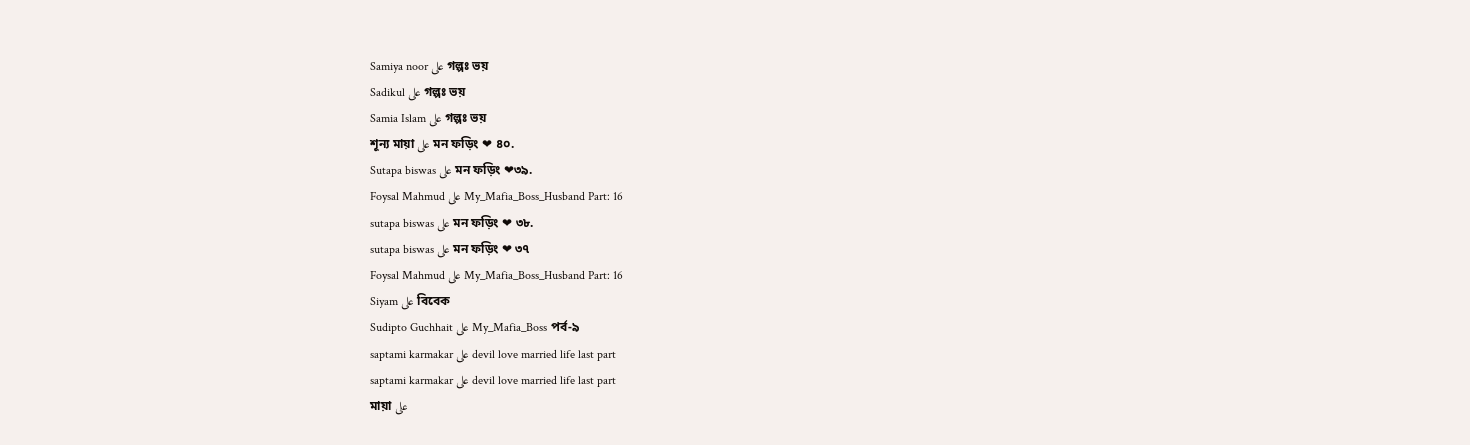Samiya noor على গল্পঃ ভয়
Sadikul على গল্পঃ ভয়
Samia Islam على গল্পঃ ভয়
শূন্য মায়া على মন ফড়িং ❤ ৪০.
Sutapa biswas على মন ফড়িং ❤৩৯.
Foysal Mahmud على My_Mafia_Boss_Husband Part: 16
sutapa biswas على মন ফড়িং ❤ ৩৮.
sutapa biswas على মন ফড়িং ❤ ৩৭
Foysal Mahmud على My_Mafia_Boss_Husband Part: 16
Siyam على বিবেক
Sudipto Guchhait على My_Mafia_Boss পর্ব-৯
saptami karmakar على devil love married life last part
saptami karmakar على devil love married life last part
মায়া على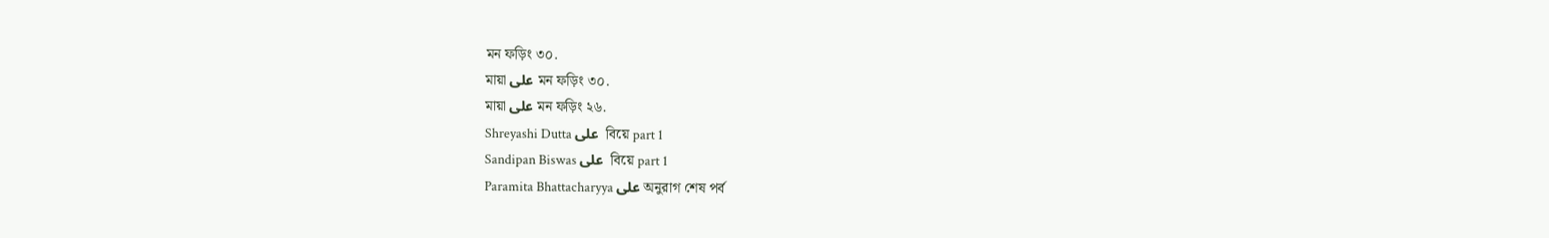মন ফড়িং ৩০.
মায়া على মন ফড়িং ৩০.
মায়া على মন ফড়িং ২৬.
Shreyashi Dutta على  বিয়ে part 1
Sandipan Biswas على  বিয়ে part 1
Paramita Bhattacharyya على অনুরাগ শেষ পর্ব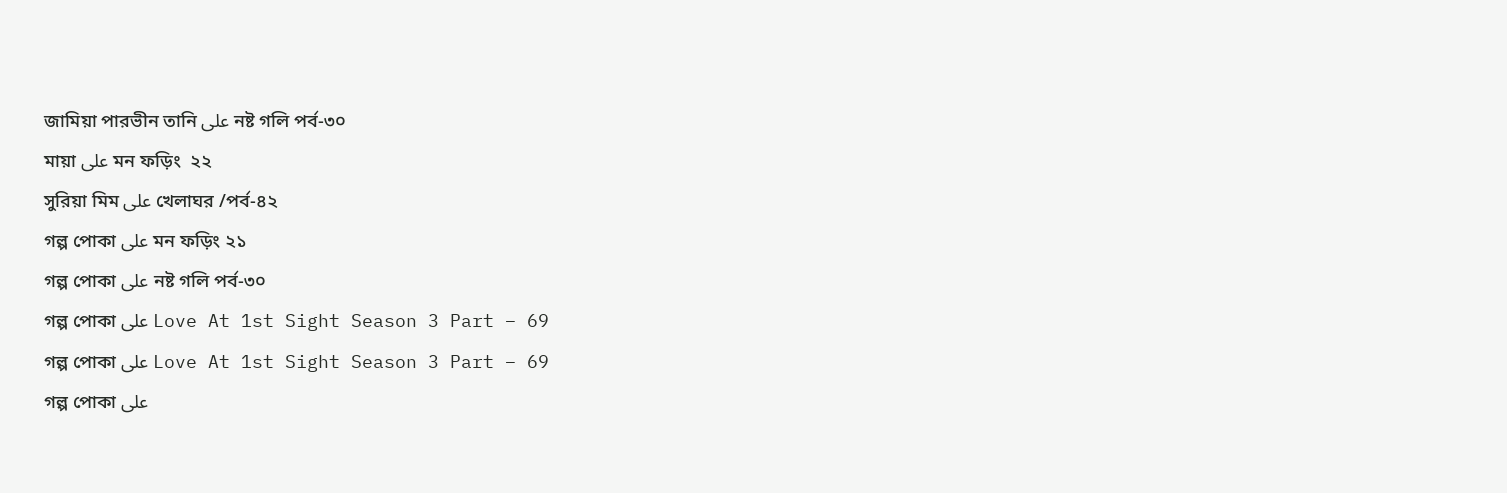জামিয়া পারভীন তানি على নষ্ট গলি পর্ব-৩০
মায়া على মন ফড়িং  ২২
সুরিয়া মিম على খেলাঘর /পর্ব-৪২
গল্প পোকা على মন ফড়িং ২১
গল্প পোকা على নষ্ট গলি পর্ব-৩০
গল্প পোকা على Love At 1st Sight Season 3 Part – 69
গল্প পোকা على Love At 1st Sight Season 3 Part – 69
গল্প পোকা على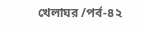খেলাঘর /পর্ব-৪২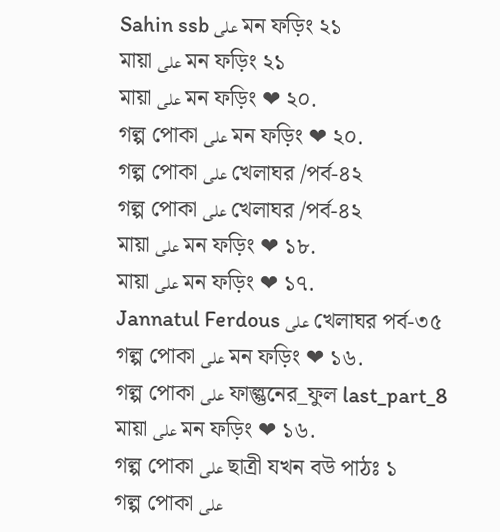Sahin ssb على মন ফড়িং ২১
মায়া على মন ফড়িং ২১
মায়া على মন ফড়িং ❤ ২০.
গল্প পোকা على মন ফড়িং ❤ ২০.
গল্প পোকা على খেলাঘর /পর্ব-৪২
গল্প পোকা على খেলাঘর /পর্ব-৪২
মায়া على মন ফড়িং ❤ ১৮.
মায়া على মন ফড়িং ❤ ১৭.
Jannatul Ferdous على খেলাঘর পর্ব-৩৫
গল্প পোকা على মন ফড়িং ❤ ১৬.
গল্প পোকা على ফাল্গুনের_ফুল last_part_8
মায়া على মন ফড়িং ❤ ১৬.
গল্প পোকা على ছাত্রী যখন বউ পাঠঃ ১
গল্প পোকা على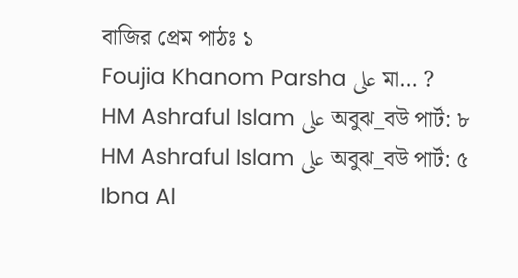বাজির প্রেম পাঠঃ ১
Foujia Khanom Parsha على মা… ?
HM Ashraful Islam على অবুঝ_বউ পার্ট: ৮
HM Ashraful Islam على অবুঝ_বউ পার্ট: ৫
Ibna Al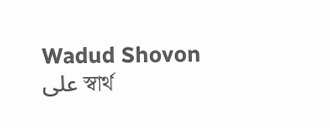Wadud Shovon على স্বার্থ